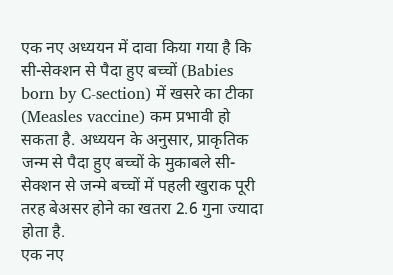एक नए अध्ययन में दावा किया गया है कि सी-सेक्शन से पैदा हुए बच्चों (Babies born by C-section) में खसरे का टीका (Measles vaccine) कम प्रभावी हो सकता है. अध्ययन के अनुसार, प्राकृतिक जन्म से पैदा हुए बच्चों के मुकाबले सी-सेक्शन से जन्मे बच्चों में पहली खुराक पूरी तरह बेअसर होने का खतरा 2.6 गुना ज्यादा होता है.
एक नए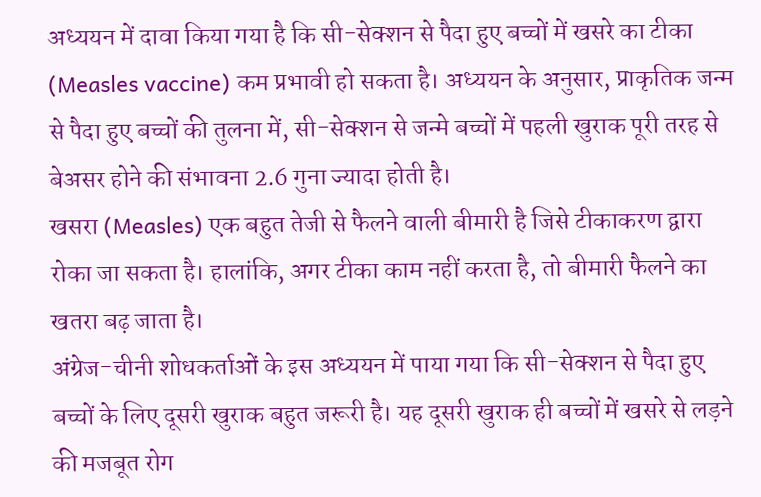अध्ययन में दावा किया गया है कि सी-सेक्शन से पैदा हुए बच्चों में खसरे का टीका (Measles vaccine) कम प्रभावी हो सकता है। अध्ययन के अनुसार, प्राकृतिक जन्म से पैदा हुए बच्चों की तुलना में, सी-सेक्शन से जन्मे बच्चों में पहली खुराक पूरी तरह से बेअसर होने की संभावना 2.6 गुना ज्यादा होती है।
खसरा (Measles) एक बहुत तेजी से फैलने वाली बीमारी है जिसे टीकाकरण द्वारा रोका जा सकता है। हालांकि, अगर टीका काम नहीं करता है, तो बीमारी फैलने का खतरा बढ़ जाता है।
अंग्रेज-चीनी शोधकर्ताओं के इस अध्ययन में पाया गया कि सी-सेक्शन से पैदा हुए बच्चों के लिए दूसरी खुराक बहुत जरूरी है। यह दूसरी खुराक ही बच्चों में खसरे से लड़ने की मजबूत रोग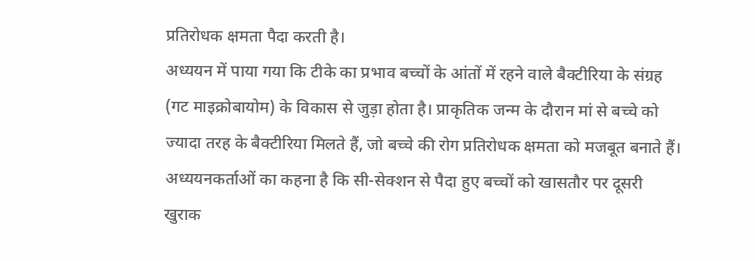प्रतिरोधक क्षमता पैदा करती है।
अध्ययन में पाया गया कि टीके का प्रभाव बच्चों के आंतों में रहने वाले बैक्टीरिया के संग्रह (गट माइक्रोबायोम) के विकास से जुड़ा होता है। प्राकृतिक जन्म के दौरान मां से बच्चे को ज्यादा तरह के बैक्टीरिया मिलते हैं, जो बच्चे की रोग प्रतिरोधक क्षमता को मजबूत बनाते हैं।
अध्ययनकर्ताओं का कहना है कि सी-सेक्शन से पैदा हुए बच्चों को खासतौर पर दूसरी खुराक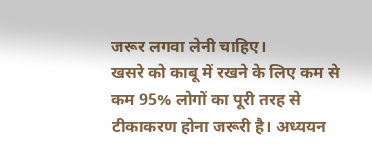जरूर लगवा लेनी चाहिए।
खसरे को काबू में रखने के लिए कम से कम 95% लोगों का पूरी तरह से टीकाकरण होना जरूरी है। अध्ययन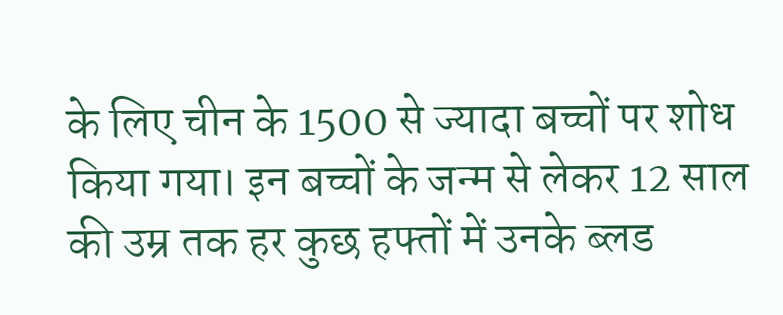के लिए चीन के 1500 से ज्यादा बच्चों पर शोध किया गया। इन बच्चों के जन्म से लेकर 12 साल की उम्र तक हर कुछ हफ्तों में उनके ब्लड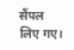सैंपल लिए गए।